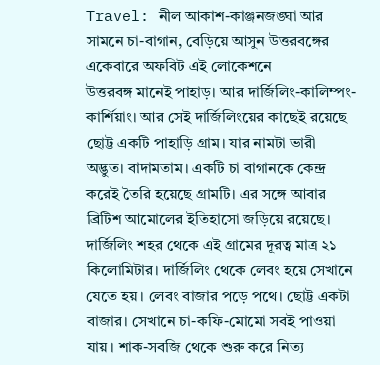Travel: নীল আকাশ-কাঞ্জনজঙ্ঘা আর সামনে চা-বাগান, বেড়িয়ে আসুন উত্তরবঙ্গের একেবারে অফবিট এই লোকেশনে
উত্তরবঙ্গ মানেই পাহাড়। আর দার্জিলিং-কালিম্পং-কার্শিয়াং। আর সেই দার্জিলিংয়ের কাছেই রয়েছে ছোট্ট একটি পাহাড়ি গ্রাম। যার নামটা ভারী অদ্ভুত। বাদামতাম। একটি চা বাগানকে কেন্দ্র করেই তৈরি হয়েছে গ্রামটি। এর সঙ্গে আবার ব্রিটিশ আমোলের ইতিহাসো জড়িয়ে রয়েছে।
দার্জিলিং শহর থেকে এই গ্রামের দূরত্ব মাত্র ২১ কিলোমিটার। দার্জিলিং থেকে লেবং হয়ে সেখানে যেতে হয়। লেবং বাজার পড়ে পথে। ছোট্ট একটা বাজার। সেখানে চা-কফি-মোমো সবই পাওয়া যায়। শাক-সবজি থেকে শুরু করে নিত্য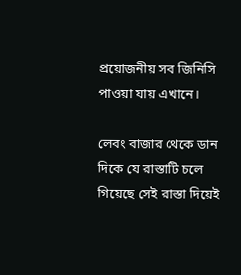প্রয়োজনীয় সব জিনিসি পাওয়া যায় এখানে।

লেবং বাজার থেকে ডান দিকে যে রাস্তাটি চলে গিয়েছে সেই রাস্তা দিয়েই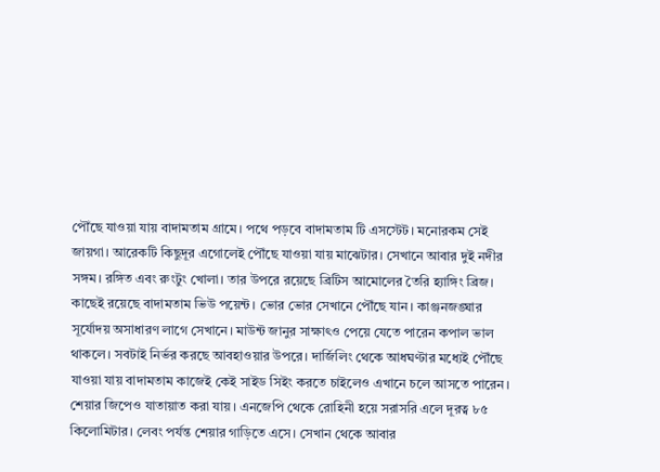পৌঁছে যাওয়া যায় বাদামতাম গ্রামে। পথে পড়বে বাদামতাম টি এসস্টেট। মনোরকম সেই জায়গা। আরেকটি কিছুদূর এগোলেই পৌঁছে যাওয়া যায় মাঝেটার। সেখানে আবার দুই নদীর সঙ্গম। রঙ্গিত এবং রুংটুং খোলা। তার উপরে রয়েছে ব্রিটিস আমোলের তৈরি হ্যাঙ্গিং ব্রিজ।
কাছেই রয়েছে বাদামতাম ভিউ পয়েন্ট। ভোর ভোর সেখানে পৌঁছে যান। কাঞ্জনজঙ্ঘার সূর্যোদয় অসাধারণ লাগে সেখানে। মাউন্ট জানুর সাক্ষাৎও পেয়ে যেতে পারেন কপাল ভাল থাকলে। সবটাই নির্ভর করছে আবহাওয়ার উপরে। দার্জিলিং থেকে আধঘণ্টার মধ্যেই পৌঁছে যাওয়া যায় বাদামতাম কাজেই কেই সাইড সিইং করতে চাইলেও এখানে চলে আসতে পারেন। শেয়ার জিপেও যাতায়াত করা যায়। এনজেপি থেকে রোহিনী হয়ে সরাসরি এলে দূরত্ব ৮৫ কিলোমিটার। লেবং পর্যন্ত শেয়ার গাড়িতে এসে। সেখান থেকে আবার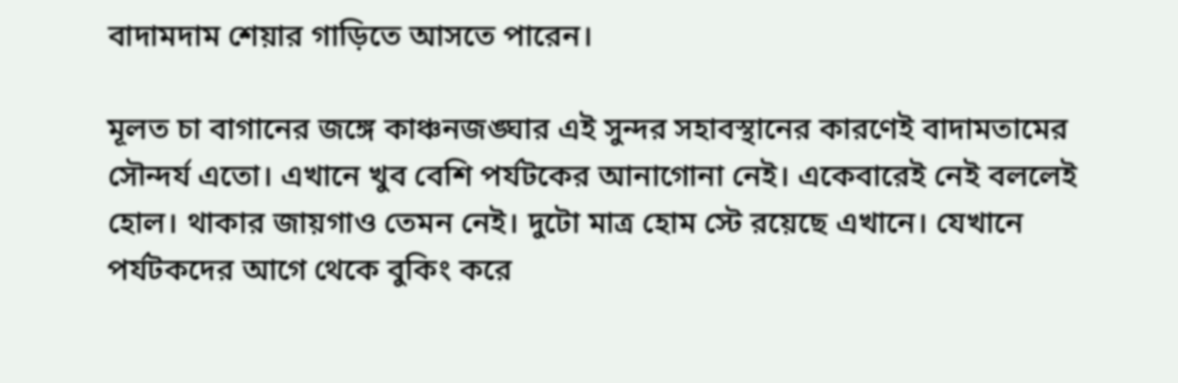বাদামদাম শেয়ার গাড়িতে আসতে পারেন।

মূলত চা বাগানের জঙ্গে কাঞ্চনজঙ্ঘার এই সুন্দর সহাবস্থানের কারণেই বাদামতামের সৌন্দর্য এতো। এখানে খুব বেশি পর্যটকের আনাগোনা নেই। একেবারেই নেই বললেই হোল। থাকার জায়গাও তেমন নেই। দুটো মাত্র হোম স্টে রয়েছে এখানে। যেখানে পর্যটকদের আগে থেকে বুকিং করে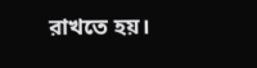রাখতে হয়।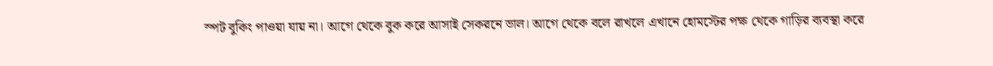স্পট বুকিং পাওয়া যায় না। আগে থেকে বুক করে আসাই সেকরনে ভাল। আগে থেকে বলে রাখলে এখানে হোমস্টের পক্ষ থেকে গাড়ির ব্যবস্থা করে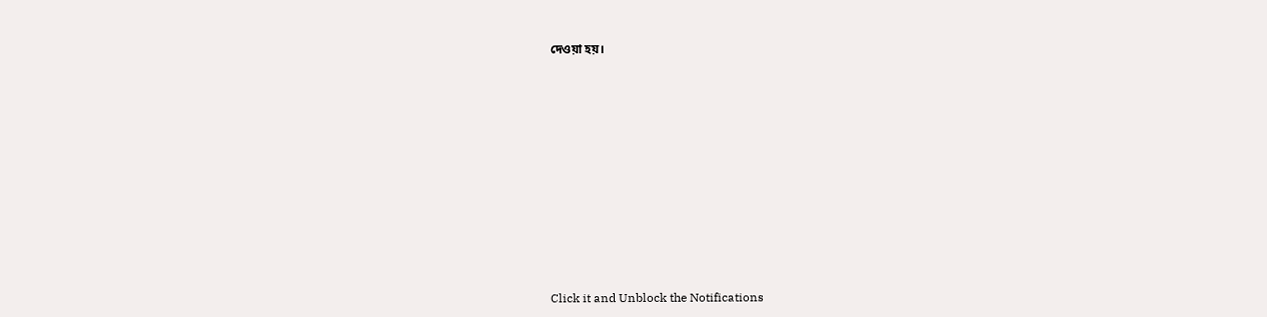দেওয়া হয়।












Click it and Unblock the Notifications